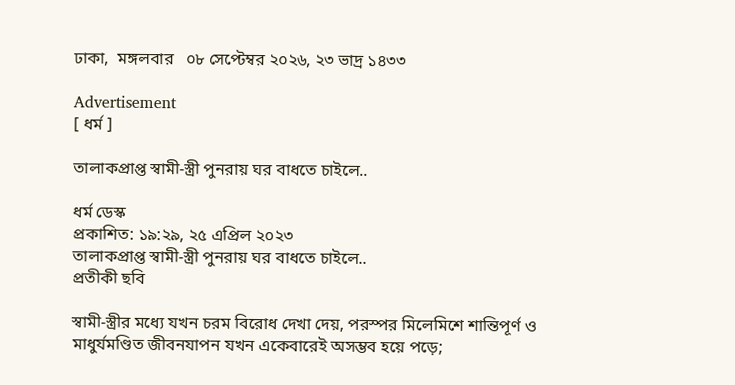ঢাকা,  মঙ্গলবার   ০৮ সেপ্টেম্বর ২০২৬, ২৩ ভাদ্র ১৪৩৩

Advertisement
[ ধর্ম ]

তালাকপ্রাপ্ত স্বামী-স্ত্রী পুনরায় ঘর বাধতে চাইলে..

ধর্ম ডেস্ক
প্রকাশিত: ১৯:২৯, ২৫ এপ্রিল ২০২৩
তালাকপ্রাপ্ত স্বামী-স্ত্রী পুনরায় ঘর বাধতে চাইলে..
প্রতীকী ছবি

স্বামী-স্ত্রীর মধ্যে যখন চরম বিরোধ দেখা দেয়, পরস্পর মিলেমিশে শান্তিপূর্ণ ও মাধুর্যমণ্ডিত জীবনযাপন যখন একেবারেই অসম্ভব হয়ে পড়ে;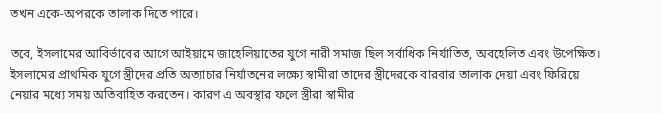তখন একে-অপরকে তালাক দিতে পারে।

তবে, ইসলামের আবির্ভাবের আগে আইয়ামে জাহেলিয়াতের যুগে নারী সমাজ ছিল সর্বাধিক নির্যাতিত, অবহেলিত এবং উপেক্ষিত। ইসলামের প্রাথমিক যুগে স্ত্রীদের প্রতি অত্যাচার নির্যাতনের লক্ষ্যে স্বামীরা তাদের স্ত্রীদেরকে বারবার তালাক দেয়া এবং ফিরিয়ে নেয়ার মধ্যে সময় অতিবাহিত করতেন। কারণ এ অবস্থার ফলে স্ত্রীরা স্বামীর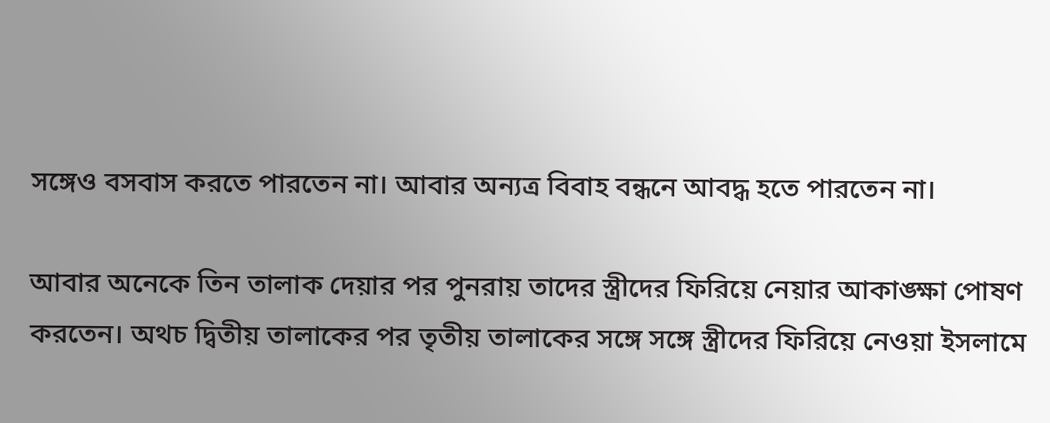সঙ্গেও বসবাস করতে পারতেন না। আবার অন্যত্র বিবাহ বন্ধনে আবদ্ধ হতে পারতেন না।

আবার অনেকে তিন তালাক দেয়ার পর পুনরায় তাদের স্ত্রীদের ফিরিয়ে নেয়ার আকাঙ্ক্ষা পোষণ করতেন। অথচ দ্বিতীয় তালাকের পর তৃতীয় তালাকের সঙ্গে সঙ্গে স্ত্রীদের ফিরিয়ে নেওয়া ইসলামে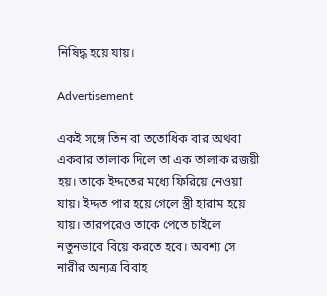নিষিদ্ধ হয়ে যায়।

Advertisement

একই সঙ্গে তিন বা ততোধিক বার অথবা একবার তালাক দিলে তা এক তালাক রজয়ী হয়। তাকে ইদ্দতের মধ্যে ফিরিয়ে নেওয়া যায়। ইদ্দত পার হয়ে গেলে স্ত্রী হারাম হয়ে যায়। তারপরেও তাকে পেতে চাইলে নতুনভাবে বিয়ে করতে হবে। অবশ্য সে নারীর অন্যত্র বিবাহ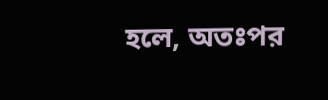হলে, অতঃপর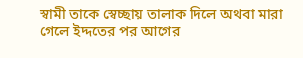স্বামী তাকে স্বেচ্ছায় তালাক দিলে অথবা মারা গেলে ইদ্দতের পর আগের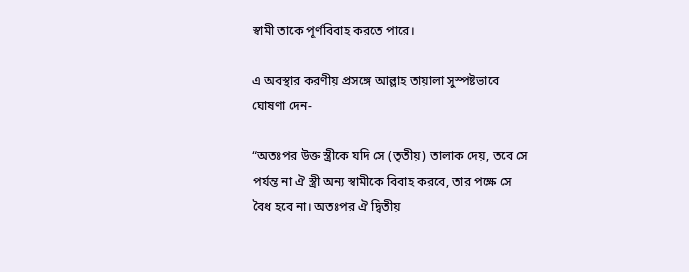স্বামী তাকে পূর্ণবিবাহ করতে পারে।

এ অবস্থার করণীয় প্রসঙ্গে আল্লাহ তায়ালা সুস্পষ্টভাবে ঘোষণা দেন-

“অতঃপর উক্ত স্ত্রীকে যদি সে (তৃতীয়) তালাক দেয়, তবে সে পর্যন্ত না ঐ স্ত্রী অন্য স্বামীকে বিবাহ করবে, তার পক্ষে সে বৈধ হবে না। অতঃপর ঐ দ্বিতীয়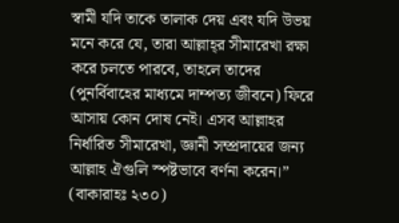স্বামী যদি তাকে তালাক দেয় এবং যদি উভয় মনে করে যে, তারা আল্লাহ্‌র সীমারেখা রক্ষা করে চলতে পারবে, তাহলে তাদের (পুনর্বিবাহের মাধ্যমে দাম্পত্য জীবনে) ফিরে আসায় কোন দোষ নেই। এসব আল্লাহর নির্ধারিত সীমারেখা, জ্ঞানী সম্প্রদায়ের জন্য আল্লাহ ঐগুলি স্পষ্টভাবে বর্ণনা করেন।” (বাকারাহঃ ২৩০)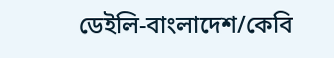ডেইলি-বাংলাদেশ/কেবি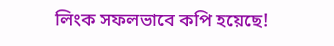লিংক সফলভাবে কপি হয়েছে!